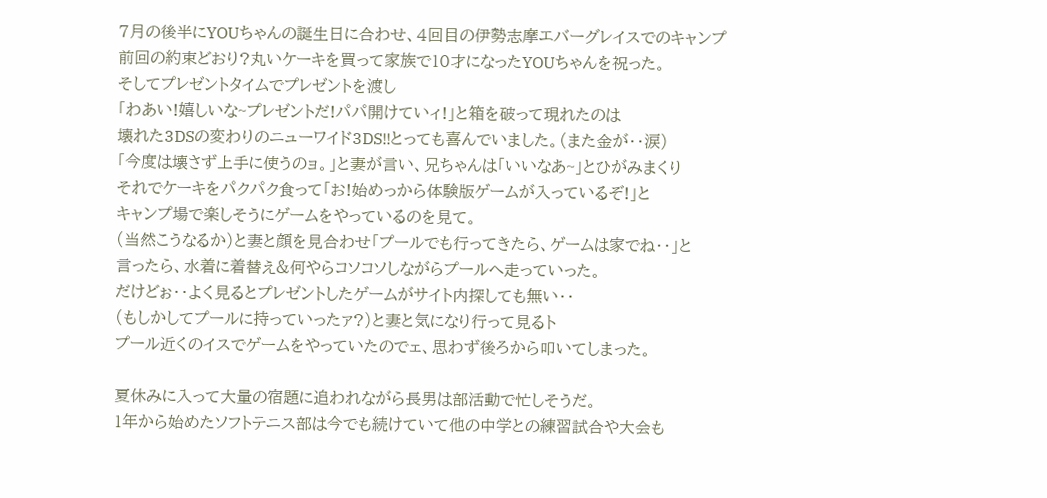7月の後半にYOUちゃんの誕生日に合わせ、4回目の伊勢志摩エバーグレイスでのキャンプ
前回の約束どおり?丸いケーキを買って家族で10才になったYOUちゃんを祝った。
そしてプレゼントタイムでプレゼントを渡し
「わあい!嬉しいな~プレゼントだ!パパ開けていィ!」と箱を破って現れたのは
壊れた3DSの変わりのニューワイド3DS!!とっても喜んでいました。(また金が・・涙)
「今度は壊さず上手に使うのョ。」と妻が言い、兄ちゃんは「いいなあ~」とひがみまくり
それでケーキをパクパク食って「お!始めっから体験版ゲームが入っているぞ!」と
キャンプ場で楽しそうにゲームをやっているのを見て。
(当然こうなるか)と妻と顔を見合わせ「プールでも行ってきたら、ゲームは家でね・・」と
言ったら、水着に着替え&何やらコソコソしながらプールへ走っていった。
だけどぉ・・よく見るとプレゼントしたゲームがサイト内探しても無い・・
(もしかしてプールに持っていったァ?)と妻と気になり行って見るト
プール近くのイスでゲームをやっていたのでェ、思わず後ろから叩いてしまった。

夏休みに入って大量の宿題に追われながら長男は部活動で忙しそうだ。
1年から始めたソフトテニス部は今でも続けていて他の中学との練習試合や大会も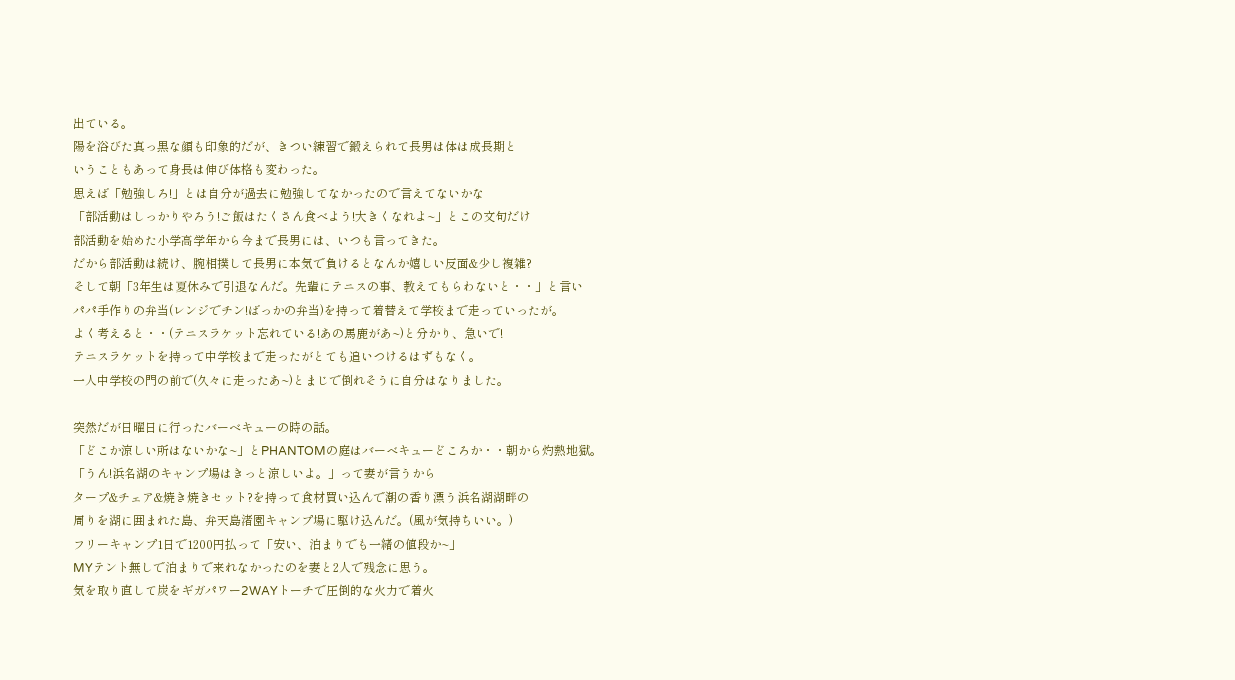出ている。
陽を浴びた真っ黒な顔も印象的だが、きつい練習で鍛えられて長男は体は成長期と
いうこともあって身長は伸び体格も変わった。
思えば「勉強しろ!」とは自分が過去に勉強してなかったので言えてないかな
「部活動はしっかりやろう!ご飯はたくさん食べよう!大きくなれよ~」とこの文句だけ
部活動を始めた小学高学年から今まで長男には、いつも言ってきた。
だから部活動は続け、腕相撲して長男に本気で負けるとなんか嬉しい反面&少し複雑?
そして朝「3年生は夏休みで引退なんだ。先輩にテニスの事、教えてもらわないと・・」と言い
パパ手作りの弁当(レンジでチン!ばっかの弁当)を持って着替えて学校まで走っていったが。
よく考えると・・(テニスラケット忘れている!あの馬鹿があ~)と分かり、急いで!
テニスラケットを持って中学校まで走ったがとても追いつけるはずもなく。
一人中学校の門の前で(久々に走ったあ~)とまじで倒れそうに自分はなりました。

突然だが日曜日に行ったバーベキューの時の話。
「どこか涼しい所はないかな~」とPHANTOMの庭はバーべキューどころか・・朝から灼熱地獄。
「うん!浜名湖のキャンプ場はきっと涼しいよ。」って妻が言うから
タープ&チェア&焼き焼きセット?を持って食材買い込んで潮の香り漂う浜名湖湖畔の
周りを湖に囲まれた島、弁天島渚園キャンプ場に駆け込んだ。(風が気持ちいい。)
フリーキャンプ1日で1200円払って「安い、泊まりでも一緒の値段か~」
MYテント無しで泊まりで来れなかったのを妻と2人で残念に思う。
気を取り直して炭をギガパワー2WAYトーチで圧倒的な火力で着火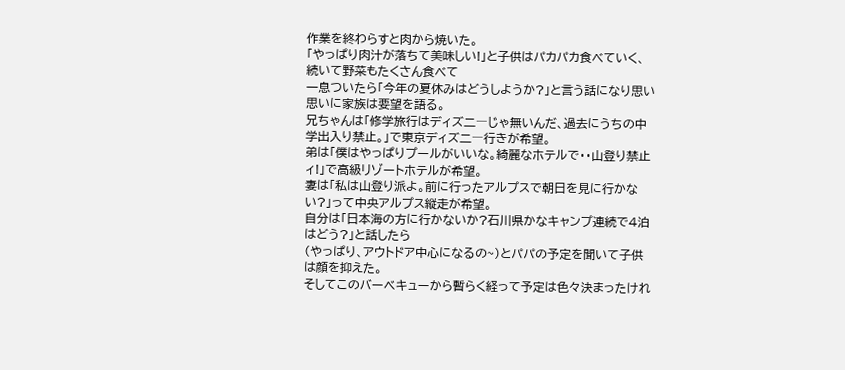作業を終わらすと肉から焼いた。
「やっぱり肉汁が落ちて美味しい!」と子供はパカパカ食べていく、続いて野菜もたくさん食べて
一息ついたら「今年の夏休みはどうしようか?」と言う話になり思い思いに家族は要望を語る。
兄ちゃんは「修学旅行はディズ二―じゃ無いんだ、過去にうちの中学出入り禁止。」で東京ディズ二―行きが希望。
弟は「僕はやっぱりプールがいいな。綺麗なホテルで・・山登り禁止ィ!」で高級リゾートホテルが希望。
妻は「私は山登り派よ。前に行ったアルプスで朝日を見に行かない?」って中央アルプス縦走が希望。
自分は「日本海の方に行かないか?石川県かなキャンプ連続で4泊はどう?」と話したら
(やっぱり、アウトドア中心になるの~)とパパの予定を聞いて子供は顔を抑えた。
そしてこのバーベキューから暫らく経って予定は色々決まったけれ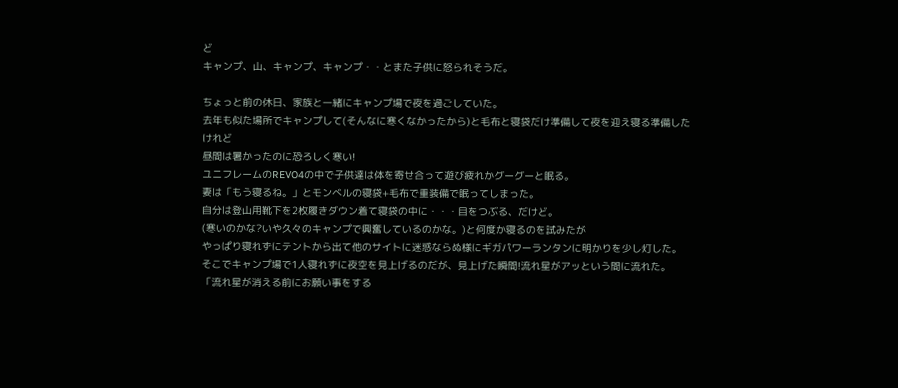ど
キャンプ、山、キャンプ、キャンプ・・とまた子供に怒られそうだ。

ちょっと前の休日、家族と一緒にキャンプ場で夜を過ごしていた。
去年も似た場所でキャンプして(そんなに寒くなかったから)と毛布と寝袋だけ準備して夜を迎え寝る準備したけれど
昼間は暑かったのに恐ろしく寒い!
ユニフレームのREVO4の中で子供達は体を寄せ合って遊び疲れかグーグーと眠る。
妻は「もう寝るね。」とモンべルの寝袋+毛布で重装備で眠ってしまった。
自分は登山用靴下を2枚履きダウン着て寝袋の中に・・・目をつぶる、だけど。
(寒いのかな?いや久々のキャンプで興奮しているのかな。)と何度か寝るのを試みたが
やっぱり寝れずにテントから出て他のサイトに迷惑ならぬ様にギガパワーランタンに明かりを少し灯した。
そこでキャンプ場で1人寝れずに夜空を見上げるのだが、見上げた瞬間!流れ星がアッという間に流れた。
「流れ星が消える前にお願い事をする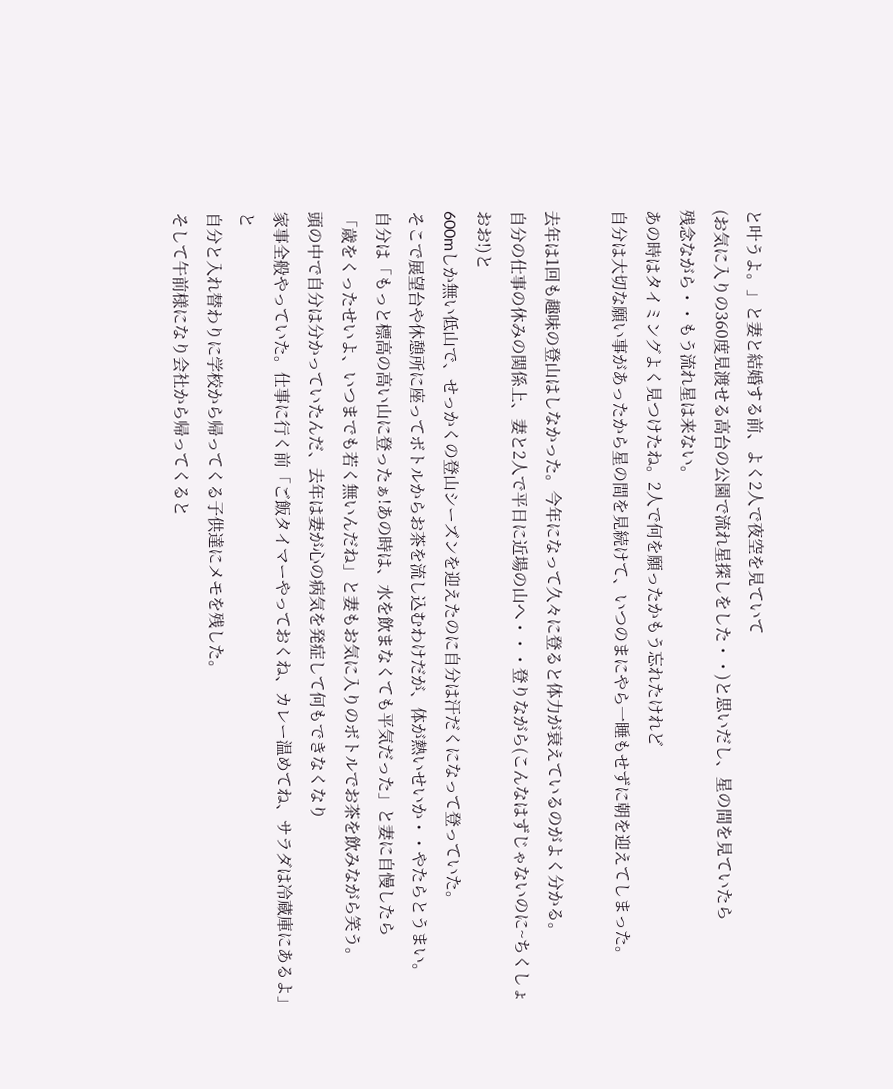と叶うよ。」と妻と結婚する前、よく2人で夜空を見ていて
(お気に入りの360度見渡せる高台の公園で流れ星探しをした・・)と思いだし、星の間を見ていたら
残念ながら・・もう流れ星は来ない。
あの時はタイミングよく見つけたね。2人で何を願ったかもう忘れたけれど
自分は大切な願い事があったから星の間を見続けて、いつのまにやら一睡もせずに朝を迎えてしまった。

去年は1回も趣味の登山はしなかった。今年になって久々に登ると体力が衰えているのがよく分かる。
自分の仕事の休みの関係上、妻と2人で平日に近場の山へ・・・登りながら(こんなはずじゃないのに~ちくしょおお!)と
600mしか無い低山で、せっかくの登山シーズンを迎えたのに自分は汗だくになって登っていた。
そこで展望台や休憩所に座ってボトルからお茶を流し込むわけだが、体が熱いせいか・・やたらとうまい。
自分は「もっと標高の高い山に登ったぁ!あの時は、水を飲まなくても平気だった」と妻に自慢したら
「歳をくったせいよ、いつまでも若く無いんだね」と妻もお気に入りのボトルでお茶を飲みながら笑う。
頭の中で自分は分かっていたんだ、去年は妻が心の病気を発症して何もできなくなり
家事全般やっていた。仕事に行く前「ご飯タイマーやっておくね、カレー温めてね、サラダは冷蔵庫にあるよ」と
自分と入れ替わりに学校から帰ってくる子供達にメモを残した。
そして午前様になり会社から帰ってくると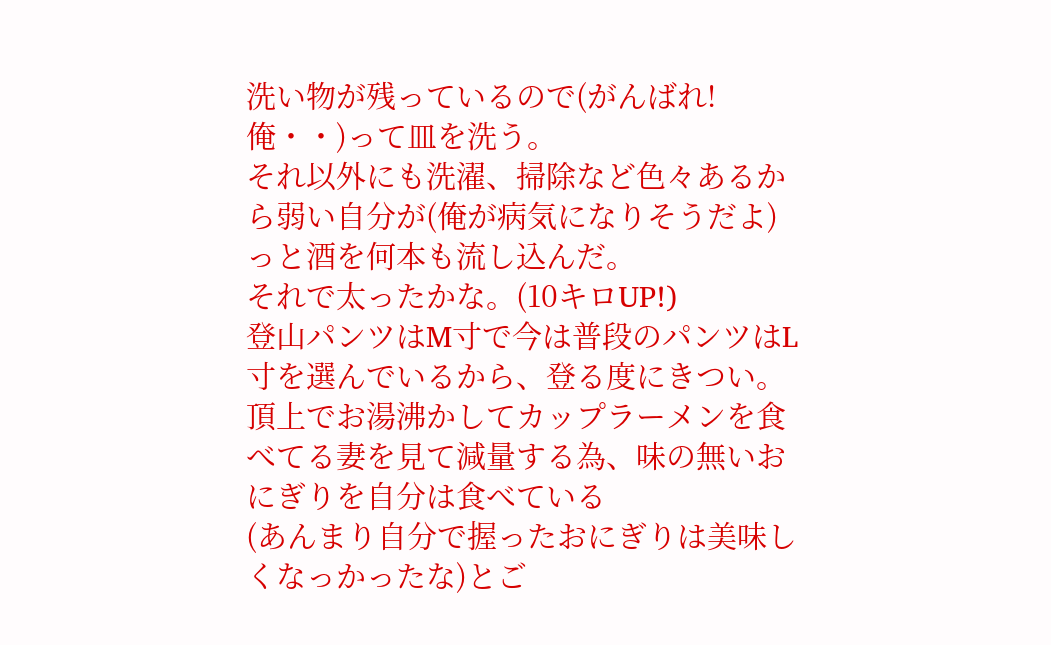洗い物が残っているので(がんばれ!俺・・)って皿を洗う。
それ以外にも洗濯、掃除など色々あるから弱い自分が(俺が病気になりそうだよ)っと酒を何本も流し込んだ。
それで太ったかな。(10キロUP!)
登山パンツはM寸で今は普段のパンツはL寸を選んでいるから、登る度にきつい。
頂上でお湯沸かしてカップラーメンを食べてる妻を見て減量する為、味の無いおにぎりを自分は食べている
(あんまり自分で握ったおにぎりは美味しくなっかったな)とご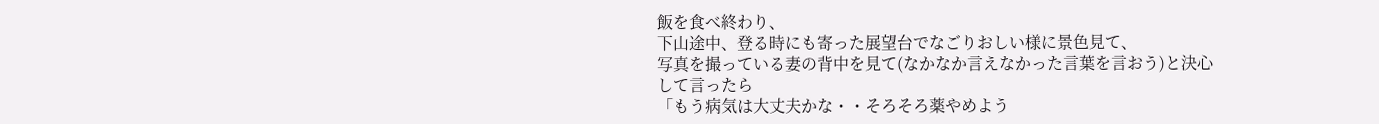飯を食べ終わり、
下山途中、登る時にも寄った展望台でなごりおしい様に景色見て、
写真を撮っている妻の背中を見て(なかなか言えなかった言葉を言おう)と決心して言ったら
「もう病気は大丈夫かな・・そろそろ薬やめよう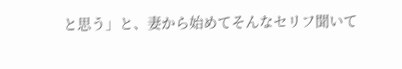と思う」と、妻から始めてそんなセリフ聞いて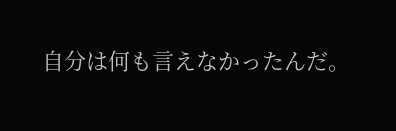自分は何も言えなかったんだ。